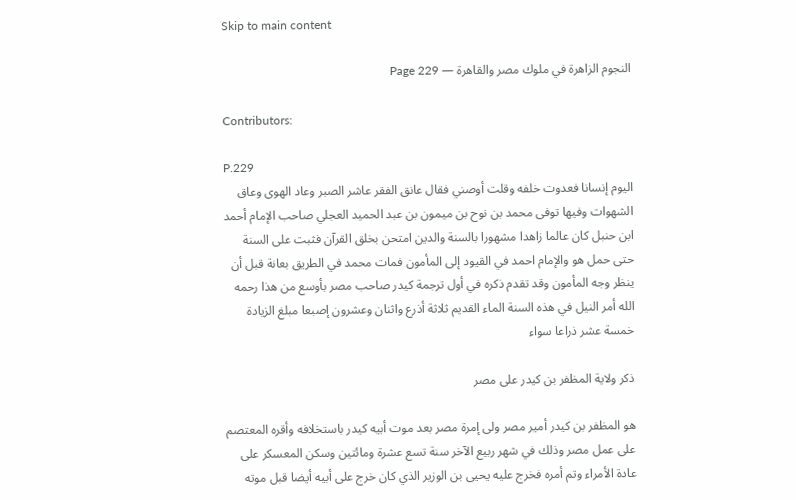Skip to main content

النجوم الزاهرة في ملوك مصر والقاهرة — Page 229

Contributors:

P.229
اليوم إنسانا فعدوت خلفه وقلت أوصني فقال عانق الفقر عاشر الصبر وعاد الهوى وعاق الشهوات وفيها توفى محمد بن نوح بن ميمون بن عبد الحميد العجلي صاحب الإمام أحمد ابن حنبل كان عالما زاهدا مشهورا بالسنة والدين امتحن بخلق القرآن فثبت على السنة حتى حمل هو والإمام احمد في القيود إلى المأمون فمات محمد في الطريق بعانة قبل أن ينظر وجه المأمون وقد تقدم ذكره في أول ترجمة كيدر صاحب مصر بأوسع من هذا رحمه الله أمر النيل في هذه السنة الماء القديم ثلاثة أذرع واثنان وعشرون إصبعا مبلغ الزيادة خمسة عشر ذراعا سواء

ذكر ولاية المظفر بن كيدر على مصر

هو المظفر بن كيدر أمير مصر ولى إمرة مصر بعد موت أبيه كيدر باستخلافه وأقره المعتصم على عمل مصر وذلك في شهر ربيع الآخر سنة تسع عشرة ومائتين وسكن المعسكر على عادة الأمراء وتم أمره فخرج عليه يحيى بن الوزير الذي كان خرج على أبيه أيضا قبل موته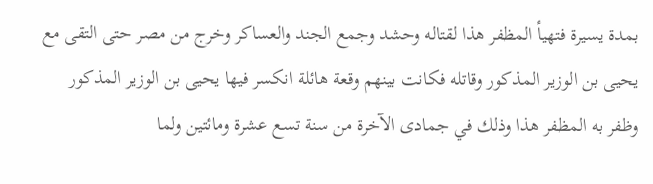بمدة يسيرة فتهيأ المظفر هذا لقتاله وحشد وجمع الجند والعساكر وخرج من مصر حتى التقى مع يحيى بن الوزير المذكور وقاتله فكانت بينهم وقعة هائلة انكسر فيها يحيى بن الوزير المذكور وظفر به المظفر هذا وذلك في جمادى الآخرة من سنة تسع عشرة ومائتين ولما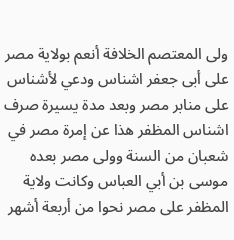ولى المعتصم الخلافة أنعم بولاية مصر على أبى جعفر اشناس ودعي لأشناس على منابر مصر وبعد مدة يسيرة صرف اشناس المظفر هذا عن إمرة مصر في شعبان من السنة وولى مصر بعده موسى بن أبي العباس وكانت ولاية المظفر على مصر نحوا من أربعة أشهر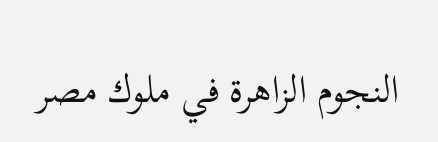النجوم الزاهرة في ملوك مصر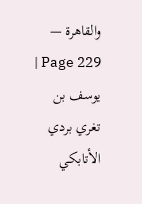والقاهرة — Page 229 | يوسف بن تغري بردي الأتابكي